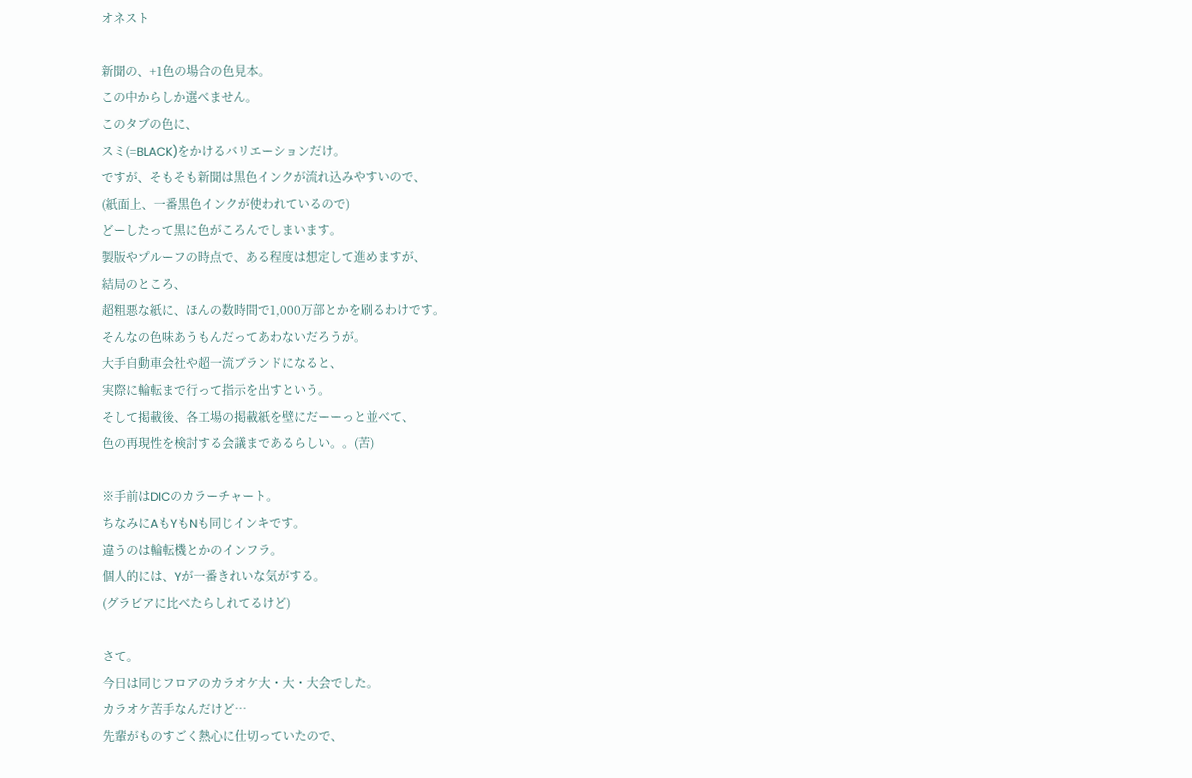オネスト

新聞の、+1色の場合の色見本。
この中からしか選べません。
このタブの色に、
スミ(=BLACK)をかけるバリエーションだけ。
ですが、そもそも新聞は黒色インクが流れ込みやすいので、
(紙面上、一番黒色インクが使われているので)
どーしたって黒に色がころんでしまいます。
製版やプルーフの時点で、ある程度は想定して進めますが、
結局のところ、
超粗悪な紙に、ほんの数時間で1,000万部とかを刷るわけです。
そんなの色味あうもんだってあわないだろうが。
大手自動車会社や超一流ブランドになると、
実際に輪転まで行って指示を出すという。
そして掲載後、各工場の掲載紙を壁にだーーっと並べて、
色の再現性を検討する会議まであるらしい。。(苦)

※手前はDICのカラーチャート。
ちなみにAもYもNも同じインキです。
違うのは輪転機とかのインフラ。
個人的には、Yが一番きれいな気がする。
(グラビアに比べたらしれてるけど)

さて。
今日は同じフロアのカラオケ大・大・大会でした。
カラオケ苦手なんだけど…
先輩がものすごく熱心に仕切っていたので、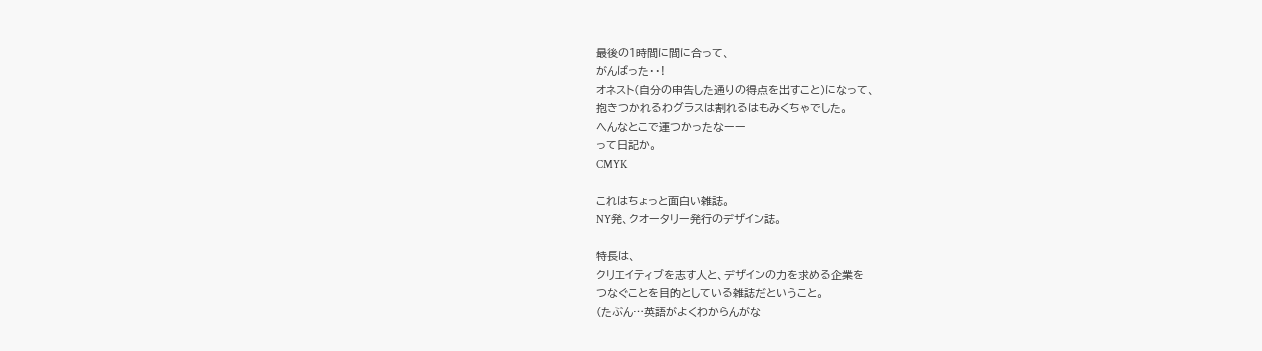最後の1時間に間に合って、
がんばった・・!
オネスト(自分の申告した通りの得点を出すこと)になって、
抱きつかれるわグラスは割れるはもみくちゃでした。
へんなとこで運つかったなーー
って日記か。
CMYK

これはちょっと面白い雑誌。
NY発、クオータリー発行のデザイン誌。

特長は、
クリエイティブを志す人と、デザインの力を求める企業を
つなぐことを目的としている雑誌だということ。
(たぶん…英語がよくわからんがな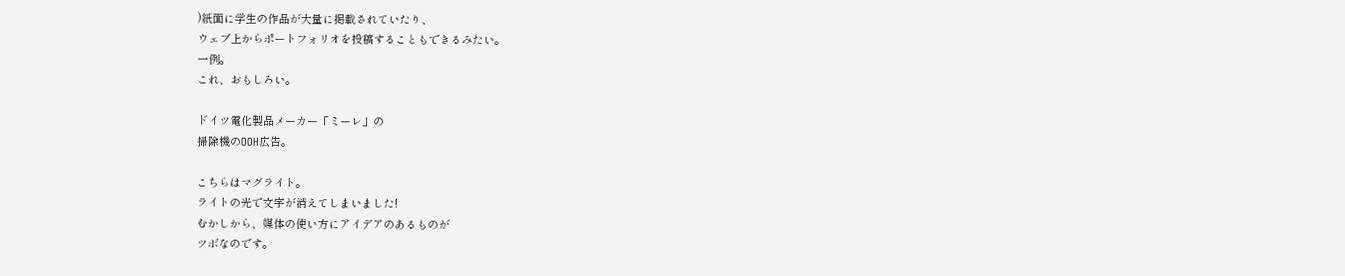)紙面に学生の作品が大量に掲載されていたり、
ウェブ上からポートフォリオを投稿することもできるみたい。
一例。
これ、おもしろい。

ドイツ電化製品メーカー「ミーレ」の
掃除機のOOH広告。

こちらはマグライト。
ライトの光で文字が消えてしまいました!
むかしから、媒体の使い方にアイデアのあるものが
ツボなのです。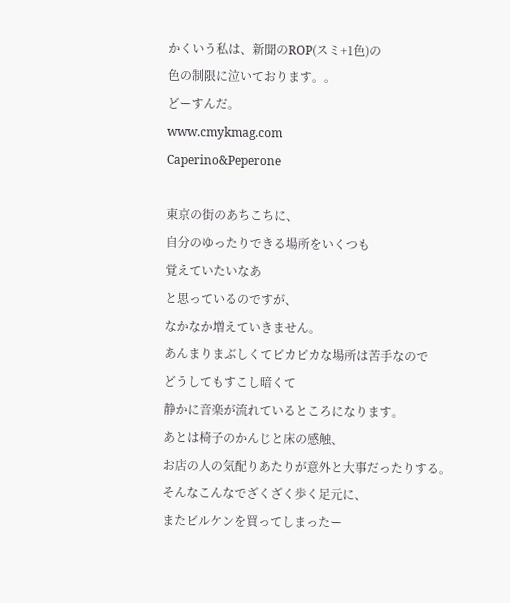かくいう私は、新聞のROP(スミ+1色)の
色の制限に泣いております。。
どーすんだ。
www.cmykmag.com
Caperino&Peperone

東京の街のあちこちに、
自分のゆったりできる場所をいくつも
覚えていたいなあ
と思っているのですが、
なかなか増えていきません。
あんまりまぶしくてピカピカな場所は苦手なので
どうしてもすこし暗くて
静かに音楽が流れているところになります。
あとは椅子のかんじと床の感触、
お店の人の気配りあたりが意外と大事だったりする。
そんなこんなでざくざく歩く足元に、
またビルケンを買ってしまったー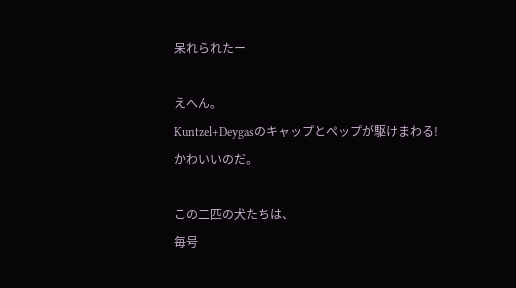呆れられたー

えへん。
Kuntzel+Deygasのキャップとぺップが駆けまわる!
かわいいのだ。

この二匹の犬たちは、
毎号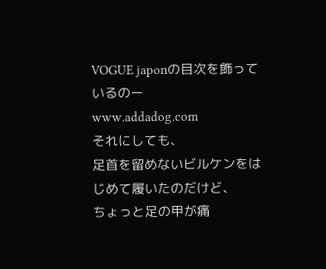VOGUE japonの目次を飾っているのー
www.addadog.com
それにしても、
足首を留めないビルケンをはじめて履いたのだけど、
ちょっと足の甲が痛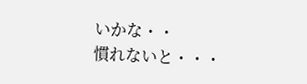いかな・・
慣れないと・・・